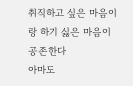취직하고 싶은 마음이랑 하기 싫은 마음이 공존한다
아마도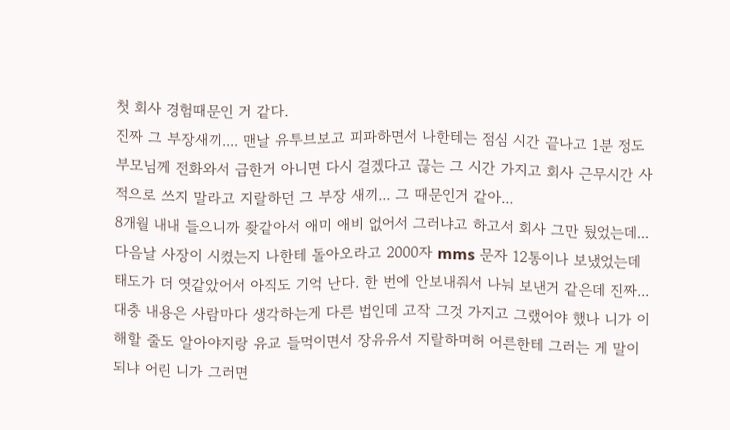첫 회사 경험때문인 거 같다.
진짜 그 부장새끼.... 맨날 유투브보고 피파하면서 나한테는 점심 시간 끝나고 1분 정도 부모님께 전화와서 급한거 아니면 다시 걸겠다고 끊는 그 시간 가지고 회사 근무시간 사적으로 쓰지 말라고 지랄하던 그 부장 새끼... 그 때문인거 같아...
8개월 내내 들으니까 좢같아서 애미 애비 없어서 그러냐고 하고서 회사 그만 뒀었는데...
다음날 사장이 시켰는지 나한테 돌아오라고 2000자 mms 문자 12통이나 보냈었는데 태도가 더 엿같았어서 아직도 기억 난다. 한 번에 안보내줘서 나눠 보낸거 같은데 진짜...
대충 내용은 사람마다 생각하는게 다른 법인데 고작 그것 가지고 그랬어야 했나 니가 이해할 줄도 알아야지랑 유교 들먹이면서 장유유서 지랄하며허 어른한테 그러는 게 말이 되냐 어린 니가 그러면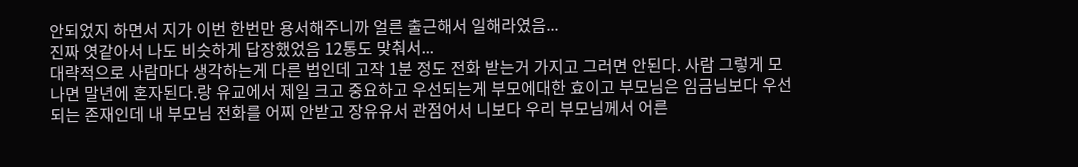안되었지 하면서 지가 이번 한번만 용서해주니까 얼른 출근해서 일해라였음...
진짜 엿같아서 나도 비슷하게 답장했었음 12통도 맞춰서...
대략적으로 사람마다 생각하는게 다른 법인데 고작 1분 정도 전화 받는거 가지고 그러면 안된다. 사람 그렇게 모나면 말년에 혼자된다.랑 유교에서 제일 크고 중요하고 우선되는게 부모에대한 효이고 부모님은 임금님보다 우선 되는 존재인데 내 부모님 전화를 어찌 안받고 장유유서 관점어서 니보다 우리 부모님께서 어른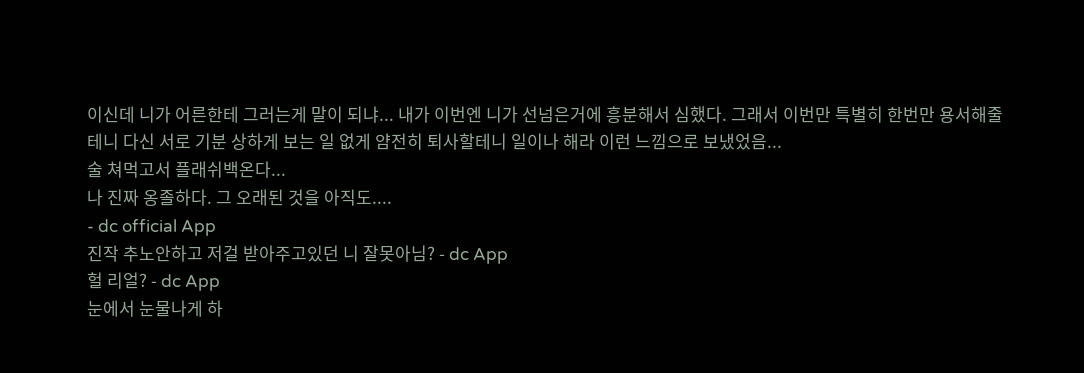이신데 니가 어른한테 그러는게 말이 되냐... 내가 이번엔 니가 선넘은거에 흥분해서 심했다. 그래서 이번만 특별히 한번만 용서해줄테니 다신 서로 기분 상하게 보는 일 없게 얌전히 퇴사할테니 일이나 해라 이런 느낌으로 보냈었음...
술 쳐먹고서 플래쉬백온다...
나 진짜 옹졸하다. 그 오래된 것을 아직도....
- dc official App
진작 추노안하고 저걸 받아주고있던 니 잘못아님? - dc App
헐 리얼? - dc App
눈에서 눈물나게 하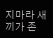지마라 새끼가 존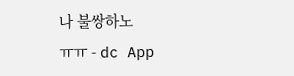나 불쌍하노
ㅠㅠ - dc App